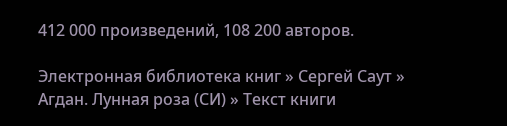412 000 произведений, 108 200 авторов.

Электронная библиотека книг » Сергей Саут » Агдан. Лунная роза (СИ) » Текст книги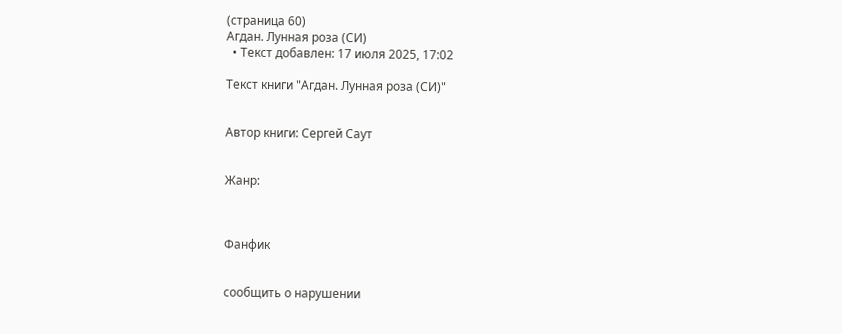(страница 60)
Агдан. Лунная роза (СИ)
  • Текст добавлен: 17 июля 2025, 17:02

Текст книги "Агдан. Лунная роза (СИ)"


Автор книги: Сергей Саут


Жанр:



Фанфик


сообщить о нарушении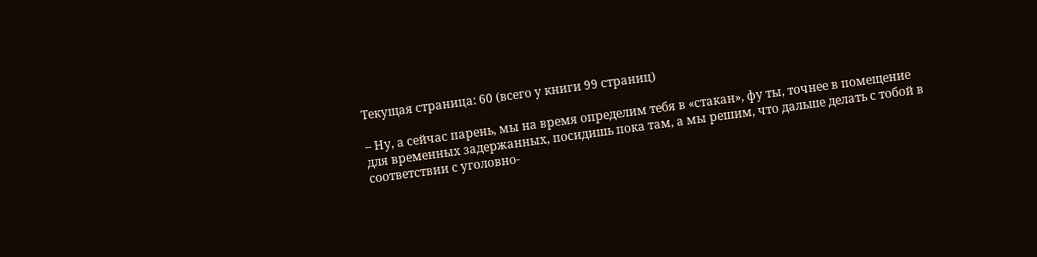Текущая страница: 60 (всего у книги 99 страниц)

– Ну, а сейчас парень, мы на время определим тебя в «стакан», фу ты, точнее в помещение для временных задержанных, посидишь пока там, а мы решим, что дальше делать с тобой в соответствии с уголовно-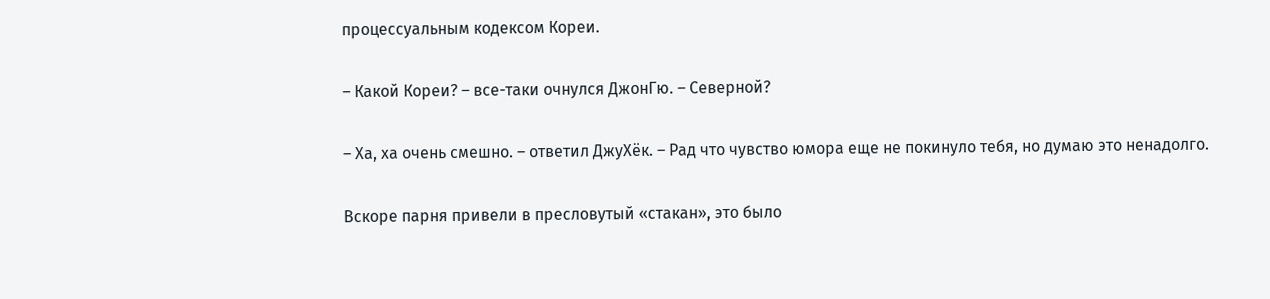процессуальным кодексом Кореи.

– Какой Кореи? – все-таки очнулся ДжонГю. – Северной?

– Ха, ха очень смешно. – ответил ДжуХёк. – Рад что чувство юмора еще не покинуло тебя, но думаю это ненадолго.

Вскоре парня привели в пресловутый «стакан», это было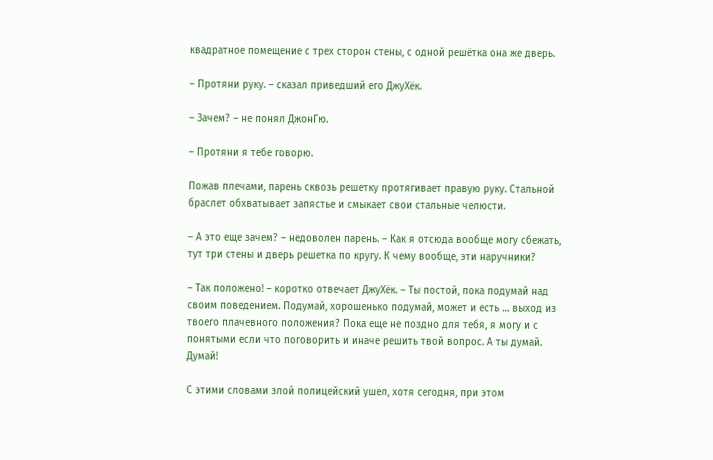квадратное помещение с трех сторон стены, с одной решётка она же дверь.

– Протяни руку. – сказал приведший его ДжуХёк.

– Зачем? – не понял ДжонГю.

– Протяни я тебе говорю.

Пожав плечами, парень сквозь решетку протягивает правую руку. Стальной браслет обхватывает запястье и смыкает свои стальные челюсти.

– А это еще зачем? – недоволен парень. – Как я отсюда вообще могу сбежать, тут три стены и дверь решетка по кругу. К чему вообще, эти наручники?

– Так положено! – коротко отвечает ДжуХёк. – Ты постой, пока подумай над своим поведением. Подумай, хорошенько подумай, может и есть … выход из твоего плачевного положения? Пока еще не поздно для тебя, я могу и с понятыми если что поговорить и иначе решить твой вопрос. А ты думай. Думай!

С этими словами злой полицейский ушел, хотя сегодня, при этом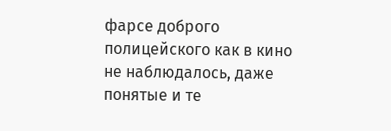фарсе доброго полицейского как в кино не наблюдалось, даже понятые и те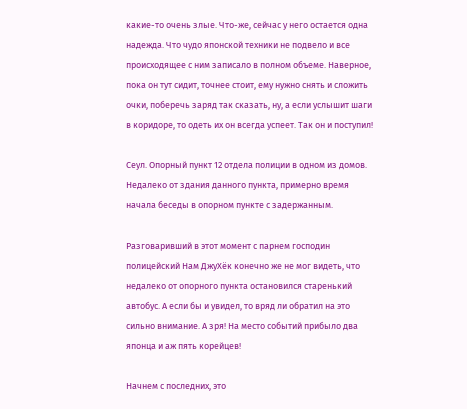какие-то очень злые. Что-же, сейчас у него остается одна надежда. Что чудо японской техники не подвело и все происходящее с ним записало в полном объеме. Наверное, пока он тут сидит, точнее стоит, ему нужно снять и сложить очки, поберечь заряд так сказать, ну, а если услышит шаги в коридоре, то одеть их он всегда успеет. Так он и поступил!

Сеул. Опорный пункт 12 отдела полиции в одном из домов. Недалеко от здания данного пункта, примерно время начала беседы в опорном пункте с задержанным.

Разговаривший в этот момент с парнем господин полицейский Нам ДжуХёк конечно же не мог видеть, что недалеко от опорного пункта остановился старенький автобус. А если бы и увидел, то вряд ли обратил на это сильно внимание. А зря! На место событий прибыло два японца и аж пять корейцев!

Начнем с последних, это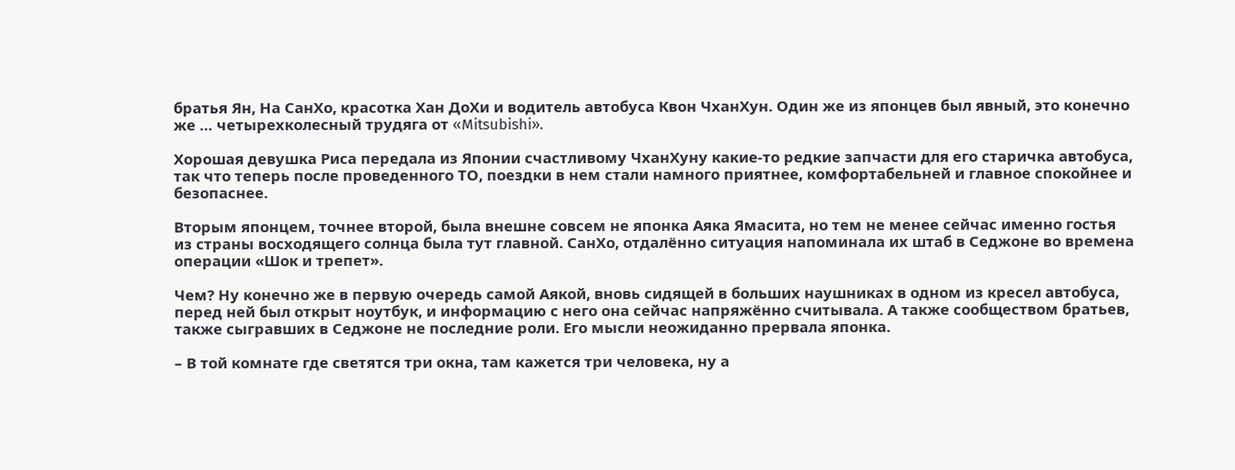братья Ян, На СанХо, красотка Хан ДоХи и водитель автобуса Квон ЧханХун. Один же из японцев был явный, это конечно же … четырехколесный трудяга от «Mitsubishi».

Хорошая девушка Риса передала из Японии счастливому ЧханХуну какие-то редкие запчасти для его старичка автобуса, так что теперь после проведенного ТО, поездки в нем стали намного приятнее, комфортабельней и главное спокойнее и безопаснее.

Вторым японцем, точнее второй, была внешне совсем не японка Аяка Ямасита, но тем не менее сейчас именно гостья из страны восходящего солнца была тут главной. СанХо, отдалённо ситуация напоминала их штаб в Седжоне во времена операции «Шок и трепет».

Чем? Ну конечно же в первую очередь самой Аякой, вновь сидящей в больших наушниках в одном из кресел автобуса, перед ней был открыт ноутбук, и информацию с него она сейчас напряжённо считывала. А также сообществом братьев, также сыгравших в Седжоне не последние роли. Его мысли неожиданно прервала японка.

– В той комнате где светятся три окна, там кажется три человека, ну а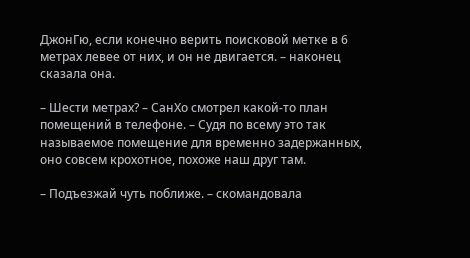ДжонГю, если конечно верить поисковой метке в 6 метрах левее от них, и он не двигается. – наконец сказала она.

– Шести метрах? – СанХо смотрел какой-то план помещений в телефоне. – Судя по всему это так называемое помещение для временно задержанных, оно совсем крохотное, похоже наш друг там.

– Подъезжай чуть поближе. – скомандовала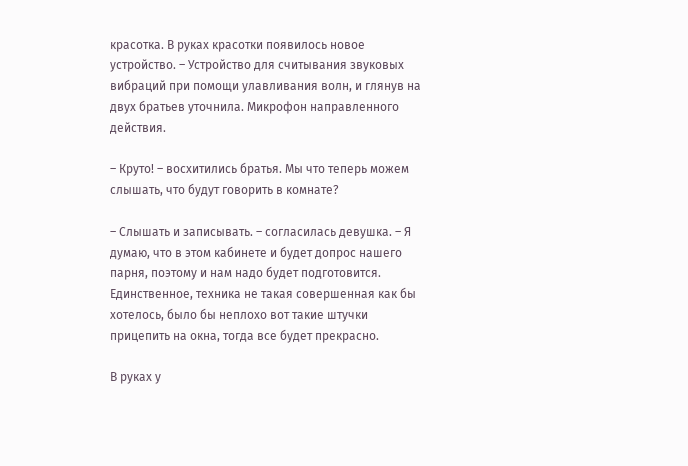красотка. В руках красотки появилось новое устройство. – Устройство для считывания звуковых вибраций при помощи улавливания волн, и глянув на двух братьев уточнила. Микрофон направленного действия.

– Круто! – восхитились братья. Мы что теперь можем слышать, что будут говорить в комнате?

– Слышать и записывать. – согласилась девушка. – Я думаю, что в этом кабинете и будет допрос нашего парня, поэтому и нам надо будет подготовится. Единственное, техника не такая совершенная как бы хотелось, было бы неплохо вот такие штучки прицепить на окна, тогда все будет прекрасно.

В руках у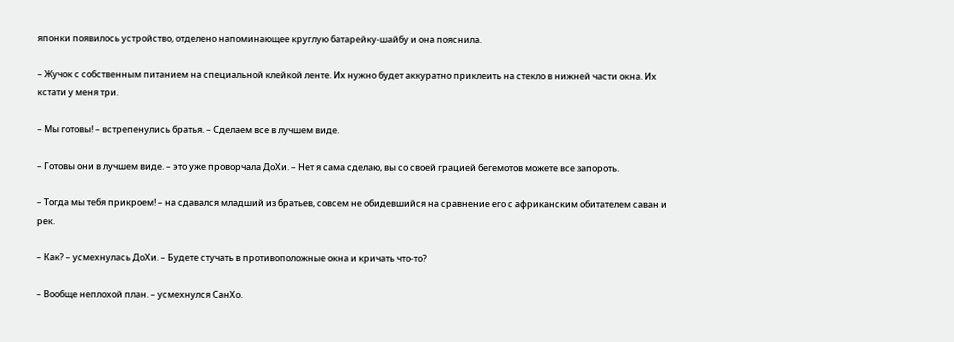японки появилось устройство, отделено напоминающее круглую батарейку-шайбу и она пояснила.

– Жучок с собственным питанием на специальной клейкой ленте. Их нужно будет аккуратно приклеить на стекло в нижней части окна. Их кстати у меня три.

– Мы готовы! – встрепенулись братья. – Сделаем все в лучшем виде.

– Готовы они в лучшем виде. – это уже проворчала ДоХи. – Нет я сама сделаю, вы со своей грацией бегемотов можете все запороть.

– Тогда мы тебя прикроем! – на сдавался младший из братьев, совсем не обидевшийся на сравнение его с африканским обитателем саван и рек.

– Как? – усмехнулась ДоХи. – Будете стучать в противоположные окна и кричать что-то?

– Вообще неплохой план. – усмехнулся СанХо.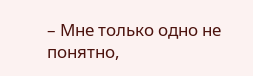– Мне только одно не понятно,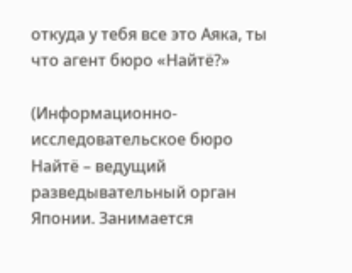откуда у тебя все это Аяка, ты что агент бюро «Найтё?»

(Информационно-исследовательское бюро Найтё – ведущий разведывательный орган Японии. Занимается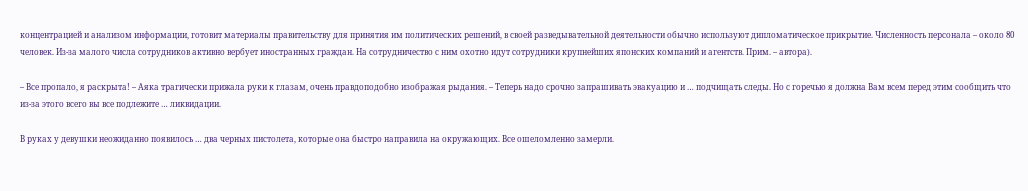концентрацией и анализом информации, готовит материалы правительству для принятия им политических решений, в своей разведывательной деятельности обычно используют дипломатическое прикрытие. Численность персонала – около 80 человек. Из-за малого числа сотрудников активно вербует иностранных граждан. На сотрудничество с ним охотно идут сотрудники крупнейших японских компаний и агентств. Прим. – автора).

– Все пропало, я раскрыта! – Аяка трагически прижала руки к глазам, очень правдоподобно изображая рыдания. – Теперь надо срочно запрашивать эвакуацию и … подчищать следы. Но с горечью я должна Вам всем перед этим сообщить что из-за этого всего вы все подлежите … ликвидации.

В руках у девушки неожиданно появилось … два черных пистолета, которые она быстро направила на окружающих. Все ошеломленно замерли.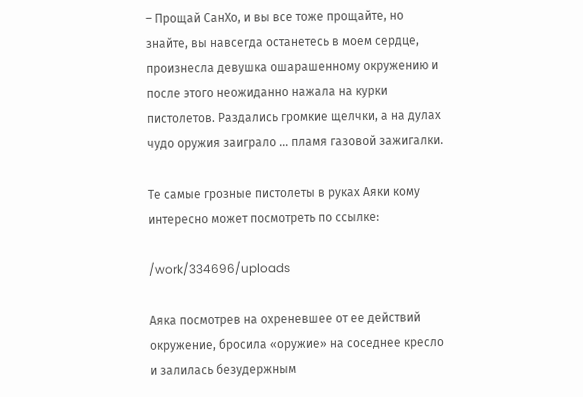– Прощай СанХо, и вы все тоже прощайте, но знайте, вы навсегда останетесь в моем сердце, произнесла девушка ошарашенному окружению и после этого неожиданно нажала на курки пистолетов. Раздались громкие щелчки, а на дулах чудо оружия заиграло … пламя газовой зажигалки.

Те самые грозные пистолеты в руках Аяки кому интересно может посмотреть по ссылке:

/work/334696/uploads

Аяка посмотрев на охреневшее от ее действий окружение, бросила «оружие» на соседнее кресло и залилась безудержным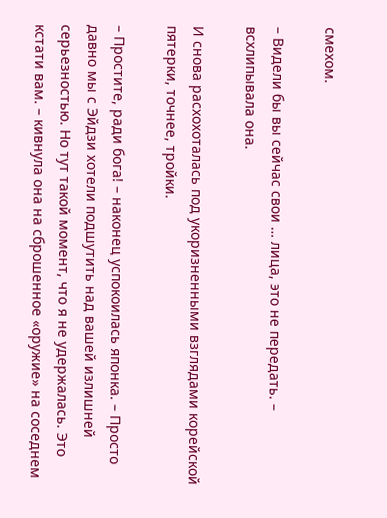смехом.

– Видели бы вы сейчас свои … лица, это не передать. – всхлипывала она.

И снова расхохоталась под укоризненными взглядами корейской пятерки, точнее, тройки.

– Простите, ради бога! – наконец успокоилась японка. – Просто давно мы с Эйдзи хотели подшутить над вашей излишней серьезностью. Но тут такой момент, что я не удержалась. Это кстати вам. – кивнула она на сброшенное «оружие» на соседнем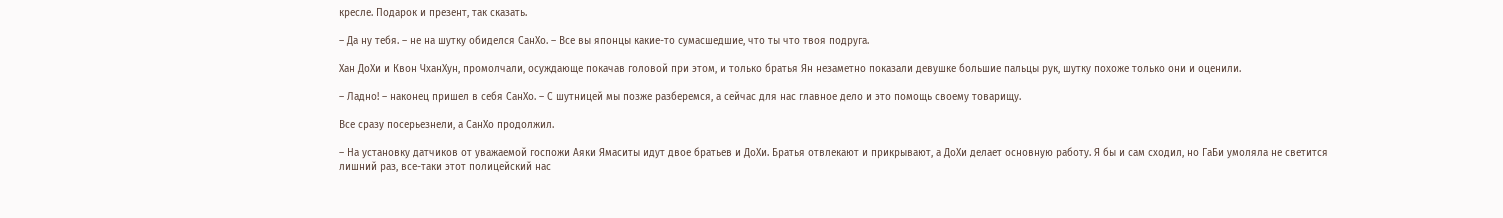кресле. Подарок и презент, так сказать.

– Да ну тебя. – не на шутку обиделся СанХо. – Все вы японцы какие-то сумасшедшие, что ты что твоя подруга.

Хан ДоХи и Квон ЧханХун, промолчали, осуждающе покачав головой при этом, и только братья Ян незаметно показали девушке большие пальцы рук, шутку похоже только они и оценили.

– Ладно! – наконец пришел в себя СанХо. – С шутницей мы позже разберемся, а сейчас для нас главное дело и это помощь своему товарищу.

Все сразу посерьезнели, а СанХо продолжил.

– На установку датчиков от уважаемой госпожи Аяки Ямаситы идут двое братьев и ДоХи. Братья отвлекают и прикрывают, а ДоХи делает основную работу. Я бы и сам сходил, но ГаБи умоляла не светится лишний раз, все-таки этот полицейский нас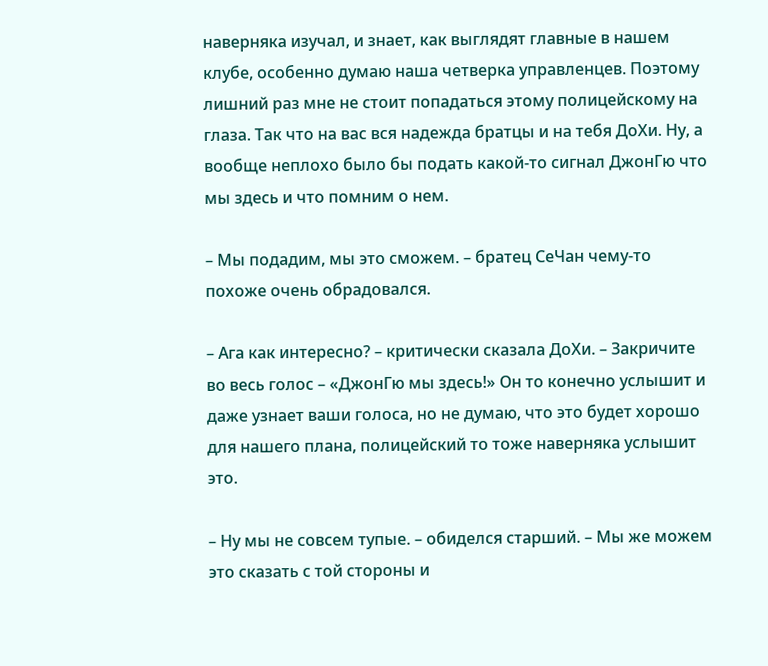наверняка изучал, и знает, как выглядят главные в нашем клубе, особенно думаю наша четверка управленцев. Поэтому лишний раз мне не стоит попадаться этому полицейскому на глаза. Так что на вас вся надежда братцы и на тебя ДоХи. Ну, а вообще неплохо было бы подать какой-то сигнал ДжонГю что мы здесь и что помним о нем.

– Мы подадим, мы это сможем. – братец СеЧан чему-то похоже очень обрадовался.

– Ага как интересно? – критически сказала ДоХи. – Закричите во весь голос – «ДжонГю мы здесь!» Он то конечно услышит и даже узнает ваши голоса, но не думаю, что это будет хорошо для нашего плана, полицейский то тоже наверняка услышит это.

– Ну мы не совсем тупые. – обиделся старший. – Мы же можем это сказать с той стороны и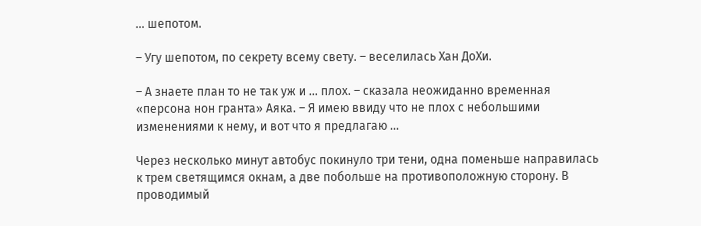… шепотом.

– Угу шепотом, по секрету всему свету. – веселилась Хан ДоХи.

– А знаете план то не так уж и … плох. – сказала неожиданно временная «персона нон гранта» Аяка. – Я имею ввиду что не плох с небольшими изменениями к нему, и вот что я предлагаю …

Через несколько минут автобус покинуло три тени, одна поменьше направилась к трем светящимся окнам, а две побольше на противоположную сторону. В проводимый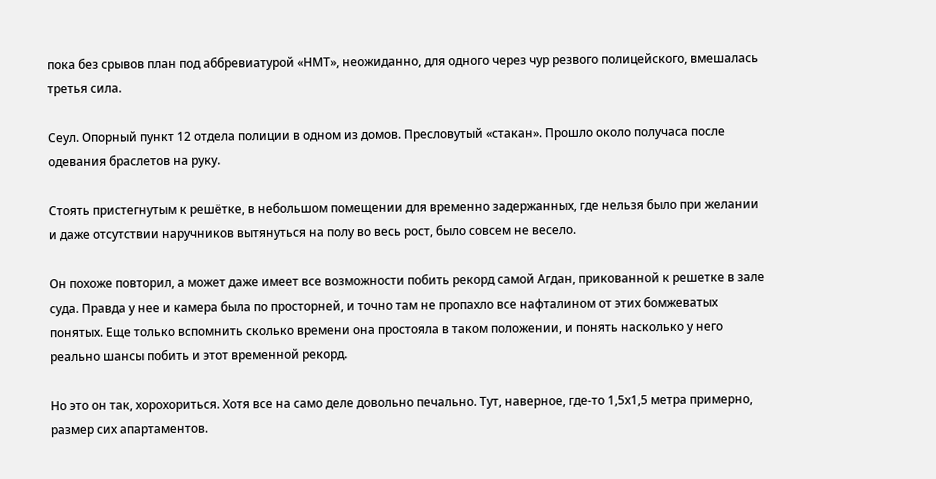пока без срывов план под аббревиатурой «НМТ», неожиданно, для одного через чур резвого полицейского, вмешалась третья сила.

Сеул. Опорный пункт 12 отдела полиции в одном из домов. Пресловутый «стакан». Прошло около получаса после одевания браслетов на руку.

Стоять пристегнутым к решётке, в небольшом помещении для временно задержанных, где нельзя было при желании и даже отсутствии наручников вытянуться на полу во весь рост, было совсем не весело.

Он похоже повторил, а может даже имеет все возможности побить рекорд самой Агдан, прикованной к решетке в зале суда. Правда у нее и камера была по просторней, и точно там не пропахло все нафталином от этих бомжеватых понятых. Еще только вспомнить сколько времени она простояла в таком положении, и понять насколько у него реально шансы побить и этот временной рекорд.

Но это он так, хорохориться. Хотя все на само деле довольно печально. Тут, наверное, где-то 1,5х1,5 метра примерно, размер сих апартаментов.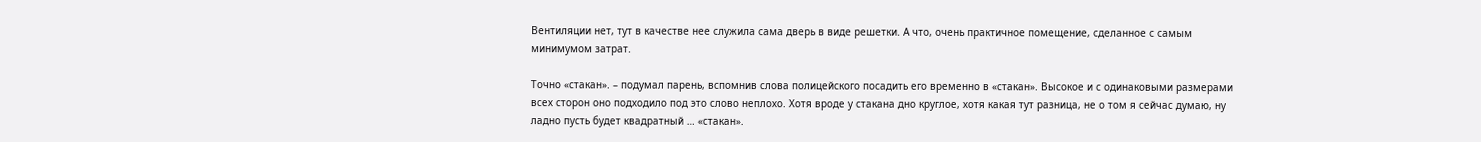Вентиляции нет, тут в качестве нее служила сама дверь в виде решетки. А что, очень практичное помещение, сделанное с самым минимумом затрат.

Точно «стакан». – подумал парень, вспомнив слова полицейского посадить его временно в «стакан». Высокое и с одинаковыми размерами всех сторон оно подходило под это слово неплохо. Хотя вроде у стакана дно круглое, хотя какая тут разница, не о том я сейчас думаю, ну ладно пусть будет квадратный … «стакан».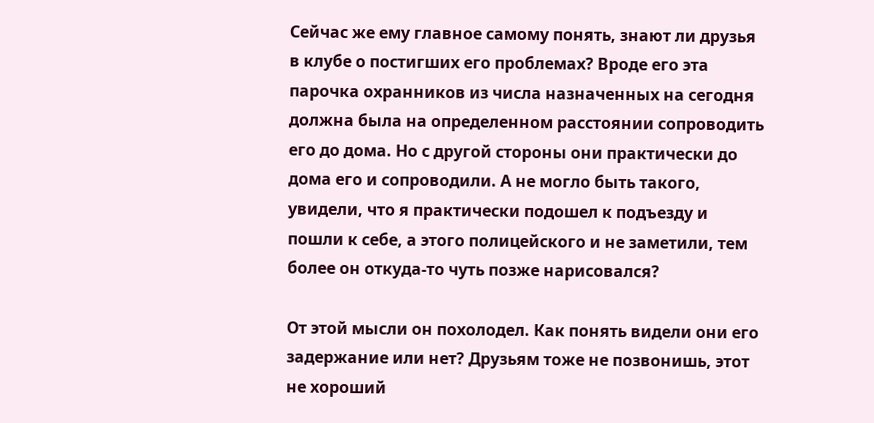Сейчас же ему главное самому понять, знают ли друзья в клубе о постигших его проблемах? Вроде его эта парочка охранников из числа назначенных на сегодня должна была на определенном расстоянии сопроводить его до дома. Но с другой стороны они практически до дома его и сопроводили. А не могло быть такого, увидели, что я практически подошел к подъезду и пошли к себе, а этого полицейского и не заметили, тем более он откуда-то чуть позже нарисовался?

От этой мысли он похолодел. Как понять видели они его задержание или нет? Друзьям тоже не позвонишь, этот не хороший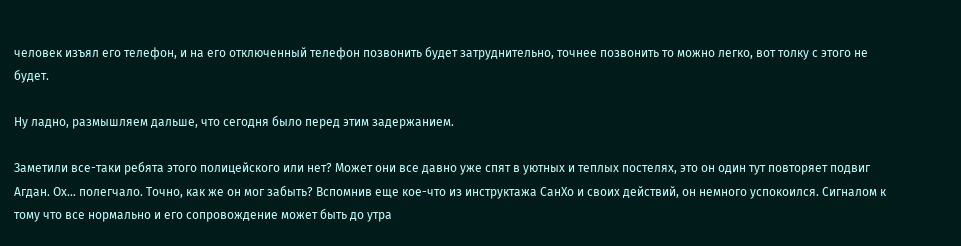человек изъял его телефон, и на его отключенный телефон позвонить будет затруднительно, точнее позвонить то можно легко, вот толку с этого не будет.

Ну ладно, размышляем дальше, что сегодня было перед этим задержанием.

Заметили все-таки ребята этого полицейского или нет? Может они все давно уже спят в уютных и теплых постелях, это он один тут повторяет подвиг Агдан. Ох… полегчало. Точно, как же он мог забыть? Вспомнив еще кое-что из инструктажа СанХо и своих действий, он немного успокоился. Сигналом к тому что все нормально и его сопровождение может быть до утра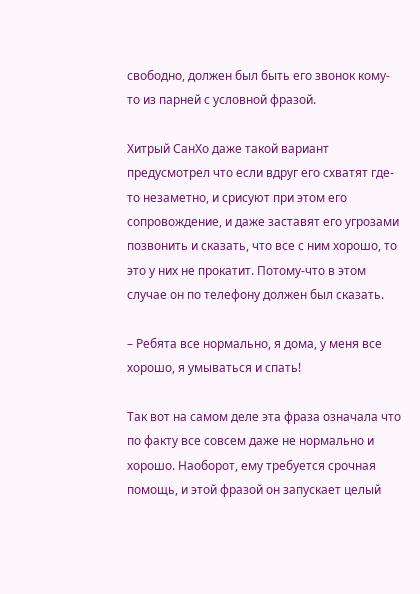свободно, должен был быть его звонок кому-то из парней с условной фразой.

Хитрый СанХо даже такой вариант предусмотрел что если вдруг его схватят где-то незаметно, и срисуют при этом его сопровождение, и даже заставят его угрозами позвонить и сказать, что все с ним хорошо, то это у них не прокатит. Потому-что в этом случае он по телефону должен был сказать.

– Ребята все нормально, я дома, у меня все хорошо, я умываться и спать!

Так вот на самом деле эта фраза означала что по факту все совсем даже не нормально и хорошо. Наоборот, ему требуется срочная помощь, и этой фразой он запускает целый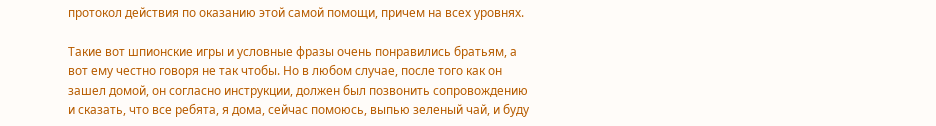протокол действия по оказанию этой самой помощи, причем на всех уровнях.

Такие вот шпионские игры и условные фразы очень понравились братьям, а вот ему честно говоря не так чтобы. Но в любом случае, после того как он зашел домой, он согласно инструкции, должен был позвонить сопровождению и сказать, что все ребята, я дома, сейчас помоюсь, выпью зеленый чай, и буду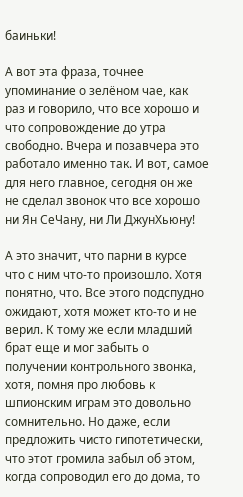баиньки!

А вот эта фраза, точнее упоминание о зелёном чае, как раз и говорило, что все хорошо и что сопровождение до утра свободно. Вчера и позавчера это работало именно так. И вот, самое для него главное, сегодня он же не сделал звонок что все хорошо ни Ян СеЧану, ни Ли ДжунХьюну!

А это значит, что парни в курсе что с ним что-то произошло. Хотя понятно, что. Все этого подспудно ожидают, хотя может кто-то и не верил. К тому же если младший брат еще и мог забыть о получении контрольного звонка, хотя, помня про любовь к шпионским играм это довольно сомнительно. Но даже, если предложить чисто гипотетически, что этот громила забыл об этом, когда сопроводил его до дома, то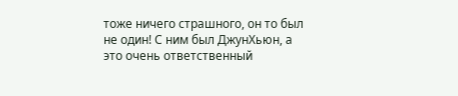тоже ничего страшного, он то был не один! С ним был ДжунХьюн, а это очень ответственный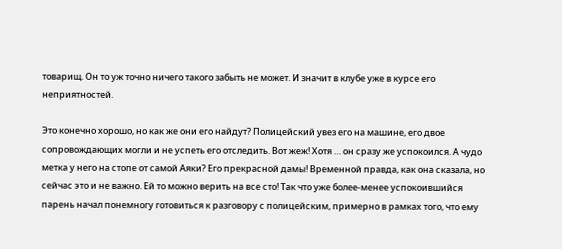товарищ. Он то уж точно ничего такого забыть не может. И значит в клубе уже в курсе его неприятностей.

Это конечно хорошо, но как же они его найдут? Полицейский увез его на машине, его двое сопровождающих могли и не успеть его отследить. Вот жеж! Хотя … он сразу же успокоился. А чудо метка у него на стопе от самой Аяки? Его прекрасной дамы! Временной правда, как она сказала, но сейчас это и не важно. Ей то можно верить на все сто! Так что уже более-менее успокоившийся парень начал понемногу готовиться к разговору с полицейским, примерно в рамках того, что ему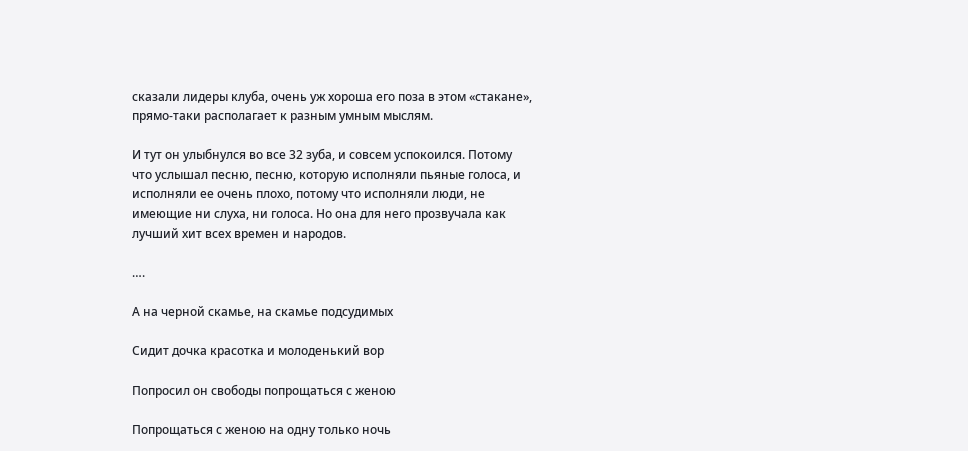сказали лидеры клуба, очень уж хороша его поза в этом «стакане», прямо-таки располагает к разным умным мыслям.

И тут он улыбнулся во все 32 зуба, и совсем успокоился. Потому что услышал песню, песню, которую исполняли пьяные голоса, и исполняли ее очень плохо, потому что исполняли люди, не имеющие ни слуха, ни голоса. Но она для него прозвучала как лучший хит всех времен и народов.

….

А на черной скамье, на скамье подсудимых

Сидит дочка красотка и молоденький вор

Попросил он свободы попрощаться с женою

Попрощаться с женою на одну только ночь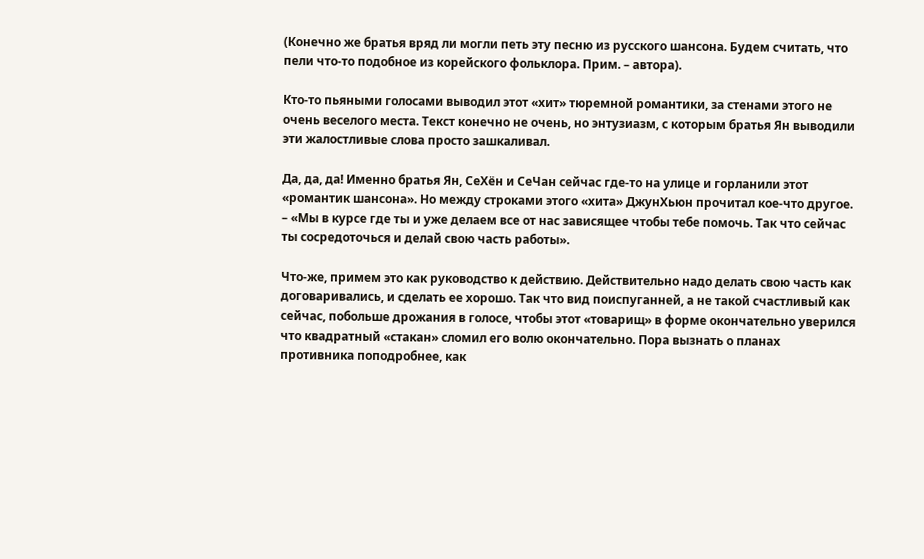(Конечно же братья вряд ли могли петь эту песню из русского шансона. Будем считать, что пели что-то подобное из корейского фольклора. Прим. – автора).

Кто-то пьяными голосами выводил этот «хит» тюремной романтики, за стенами этого не очень веселого места. Текст конечно не очень, но энтузиазм, с которым братья Ян выводили эти жалостливые слова просто зашкаливал.

Да, да, да! Именно братья Ян, СеХён и СеЧан сейчас где-то на улице и горланили этот «романтик шансона». Но между строками этого «хита» ДжунХьюн прочитал кое-что другое. – «Мы в курсе где ты и уже делаем все от нас зависящее чтобы тебе помочь. Так что сейчас ты сосредоточься и делай свою часть работы».

Что-же, примем это как руководство к действию. Действительно надо делать свою часть как договаривались, и сделать ее хорошо. Так что вид поиспуганней, а не такой счастливый как сейчас, побольше дрожания в голосе, чтобы этот «товарищ» в форме окончательно уверился что квадратный «стакан» сломил его волю окончательно. Пора вызнать о планах противника поподробнее, как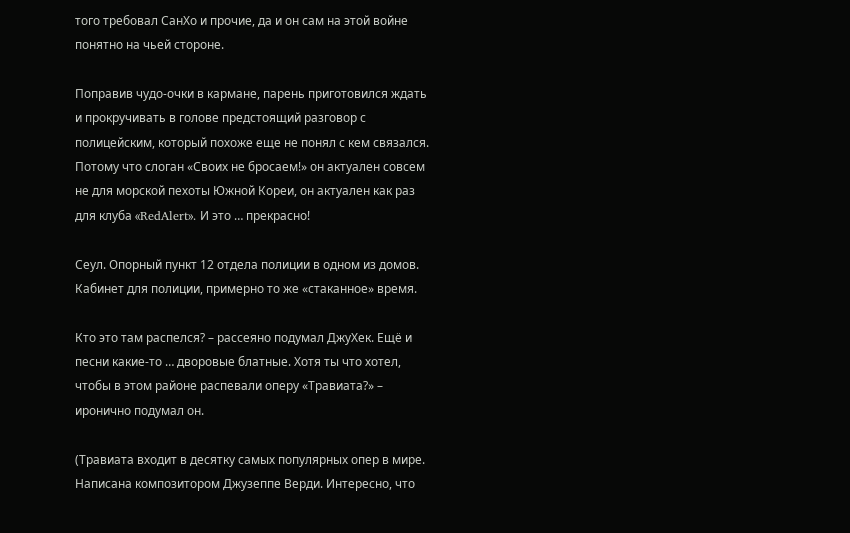того требовал СанХо и прочие, да и он сам на этой войне понятно на чьей стороне.

Поправив чудо-очки в кармане, парень приготовился ждать и прокручивать в голове предстоящий разговор с полицейским, который похоже еще не понял с кем связался. Потому что слоган «Своих не бросаем!» он актуален совсем не для морской пехоты Южной Кореи, он актуален как раз для клуба «RedAlert». И это … прекрасно!

Сеул. Опорный пункт 12 отдела полиции в одном из домов. Кабинет для полиции, примерно то же «стаканное» время.

Кто это там распелся? – рассеяно подумал ДжуХек. Ещё и песни какие-то … дворовые блатные. Хотя ты что хотел, чтобы в этом районе распевали оперу «Травиата?» – иронично подумал он.

(Травиата входит в десятку самых популярных опер в мире. Написана композитором Джузеппе Верди. Интересно, что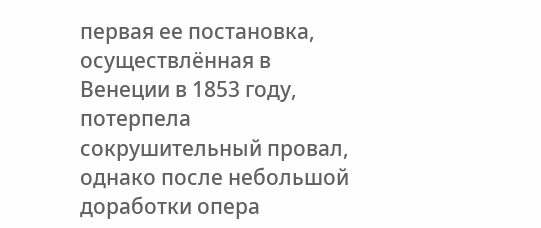первая ее постановка, осуществлённая в Венеции в 1853 году, потерпела сокрушительный провал, однако после небольшой доработки опера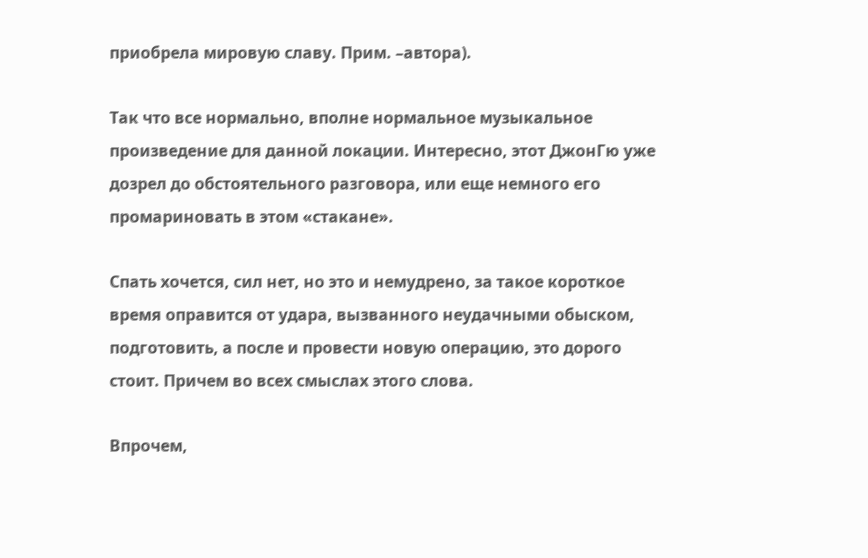приобрела мировую славу. Прим. –автора).

Так что все нормально, вполне нормальное музыкальное произведение для данной локации. Интересно, этот ДжонГю уже дозрел до обстоятельного разговора, или еще немного его промариновать в этом «стакане».

Спать хочется, сил нет, но это и немудрено, за такое короткое время оправится от удара, вызванного неудачными обыском, подготовить, а после и провести новую операцию, это дорого стоит. Причем во всех смыслах этого слова.

Впрочем,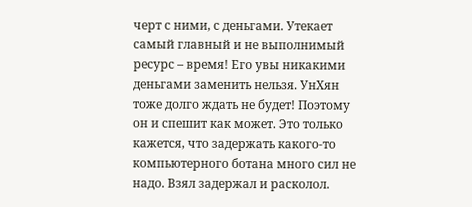черт с ними, с деньгами. Утекает самый главный и не выполнимый ресурс – время! Его увы никакими деньгами заменить нельзя. УнХян тоже долго ждать не будет! Поэтому он и спешит как может. Это только кажется, что задержать какого-то компьютерного ботана много сил не надо. Взял задержал и расколол.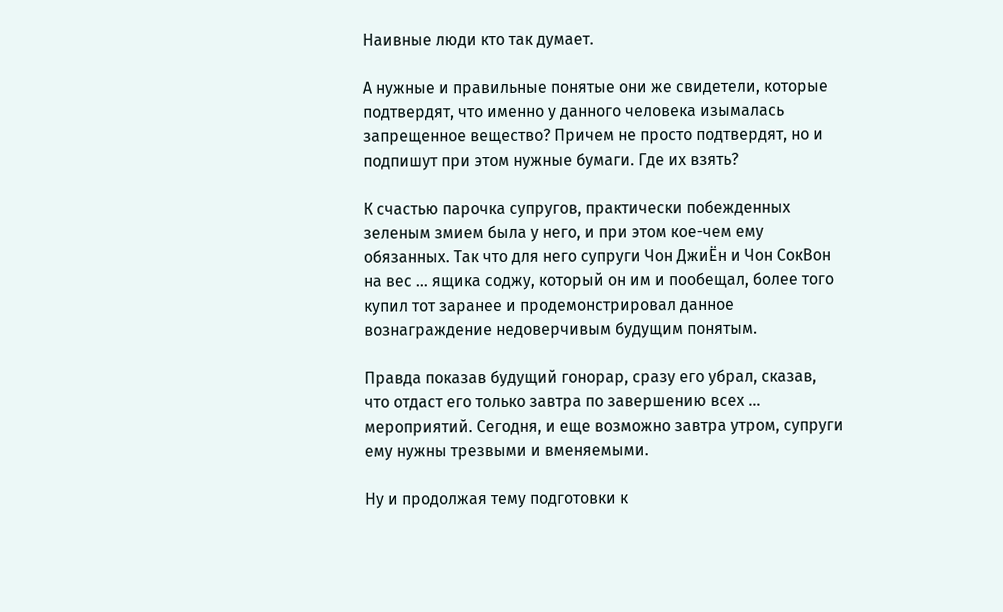Наивные люди кто так думает.

А нужные и правильные понятые они же свидетели, которые подтвердят, что именно у данного человека изымалась запрещенное вещество? Причем не просто подтвердят, но и подпишут при этом нужные бумаги. Где их взять?

К счастью парочка супругов, практически побежденных зеленым змием была у него, и при этом кое-чем ему обязанных. Так что для него супруги Чон ДжиЁн и Чон СокВон на вес … ящика соджу, который он им и пообещал, более того купил тот заранее и продемонстрировал данное вознаграждение недоверчивым будущим понятым.

Правда показав будущий гонорар, сразу его убрал, сказав, что отдаст его только завтра по завершению всех … мероприятий. Сегодня, и еще возможно завтра утром, супруги ему нужны трезвыми и вменяемыми.

Ну и продолжая тему подготовки к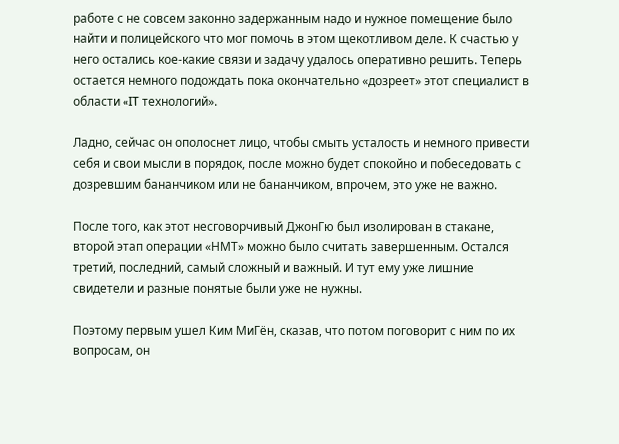работе с не совсем законно задержанным надо и нужное помещение было найти и полицейского что мог помочь в этом щекотливом деле. К счастью у него остались кое-какие связи и задачу удалось оперативно решить. Теперь остается немного подождать пока окончательно «дозреет» этот специалист в области «IT технологий».

Ладно, сейчас он ополоснет лицо, чтобы смыть усталость и немного привести себя и свои мысли в порядок, после можно будет спокойно и побеседовать с дозревшим бананчиком или не бананчиком, впрочем, это уже не важно.

После того, как этот несговорчивый ДжонГю был изолирован в стакане, второй этап операции «НМТ» можно было считать завершенным. Остался третий, последний, самый сложный и важный. И тут ему уже лишние свидетели и разные понятые были уже не нужны.

Поэтому первым ушел Ким МиГён, сказав, что потом поговорит с ним по их вопросам, он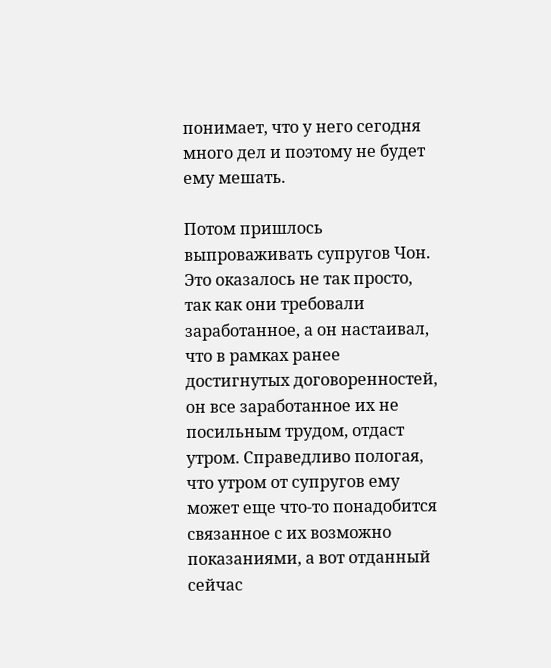понимает, что у него сегодня много дел и поэтому не будет ему мешать.

Потом пришлось выпроваживать супругов Чон. Это оказалось не так просто, так как они требовали заработанное, а он настаивал, что в рамках ранее достигнутых договоренностей, он все заработанное их не посильным трудом, отдаст утром. Справедливо пологая, что утром от супругов ему может еще что-то понадобится связанное с их возможно показаниями, а вот отданный сейчас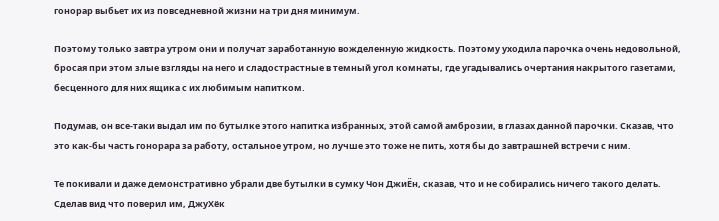гонорар выбьет их из повседневной жизни на три дня минимум.

Поэтому только завтра утром они и получат заработанную вожделенную жидкость. Поэтому уходила парочка очень недовольной, бросая при этом злые взгляды на него и сладострастные в темный угол комнаты, где угадывались очертания накрытого газетами, бесценного для них ящика с их любимым напитком.

Подумав, он все-таки выдал им по бутылке этого напитка избранных, этой самой амброзии, в глазах данной парочки. Сказав, что это как-бы часть гонорара за работу, остальное утром, но лучше это тоже не пить, хотя бы до завтрашней встречи с ним.

Те покивали и даже демонстративно убрали две бутылки в сумку Чон ДжиЁн, сказав, что и не собирались ничего такого делать. Сделав вид что поверил им, ДжуХёк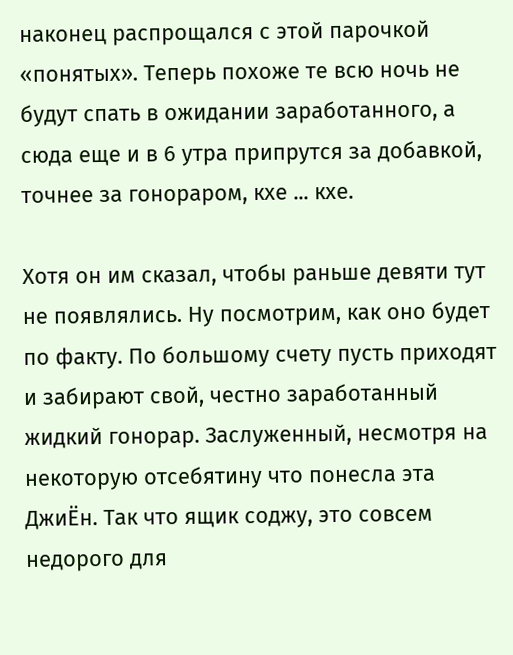наконец распрощался с этой парочкой «понятых». Теперь похоже те всю ночь не будут спать в ожидании заработанного, а сюда еще и в 6 утра припрутся за добавкой, точнее за гонораром, кхе ... кхе.

Хотя он им сказал, чтобы раньше девяти тут не появлялись. Ну посмотрим, как оно будет по факту. По большому счету пусть приходят и забирают свой, честно заработанный жидкий гонорар. Заслуженный, несмотря на некоторую отсебятину что понесла эта ДжиЁн. Так что ящик соджу, это совсем недорого для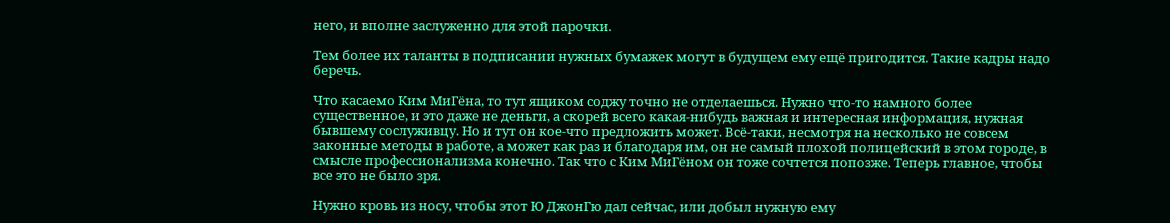него, и вполне заслуженно для этой парочки.

Тем более их таланты в подписании нужных бумажек могут в будущем ему ещё пригодится. Такие кадры надо беречь.

Что касаемо Ким МиГёна, то тут ящиком соджу точно не отделаешься. Нужно что-то намного более существенное, и это даже не деньги, а скорей всего какая-нибудь важная и интересная информация, нужная бывшему сослуживцу. Но и тут он кое-что предложить может. Всё-таки, несмотря на несколько не совсем законные методы в работе, а может как раз и благодаря им, он не самый плохой полицейский в этом городе, в смысле профессионализма конечно. Так что с Ким МиГёном он тоже сочтется попозже. Теперь главное, чтобы все это не было зря.

Нужно кровь из носу, чтобы этот Ю ДжонГю дал сейчас, или добыл нужную ему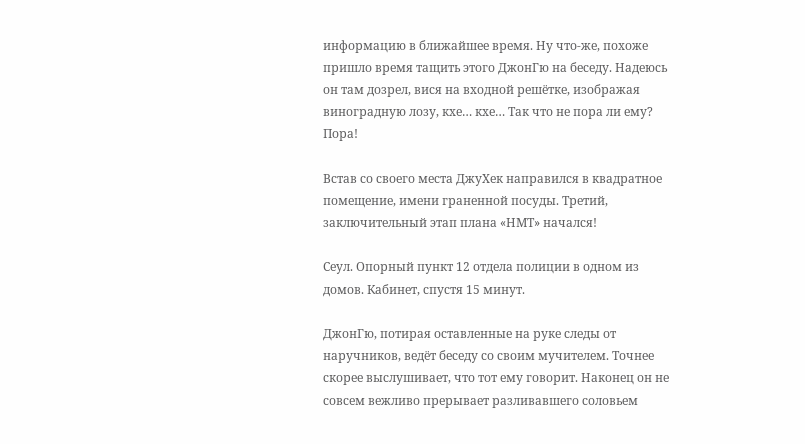информацию в ближайшее время. Ну что-же, похоже пришло время тащить этого ДжонГю на беседу. Надеюсь он там дозрел, вися на входной решётке, изображая виноградную лозу, кхе… кхе… Так что не пора ли ему? Пора!

Встав со своего места ДжуХек направился в квадратное помещение, имени граненной посуды. Третий, заключительный этап плана «НМТ» начался!

Сеул. Опорный пункт 12 отдела полиции в одном из домов. Кабинет, спустя 15 минут.

ДжонГю, потирая оставленные на руке следы от наручников, ведёт беседу со своим мучителем. Точнее скорее выслушивает, что тот ему говорит. Наконец он не совсем вежливо прерывает разливавшего соловьем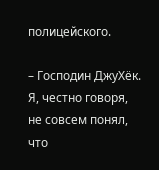полицейского.

– Господин ДжуХёк. Я, честно говоря, не совсем понял, что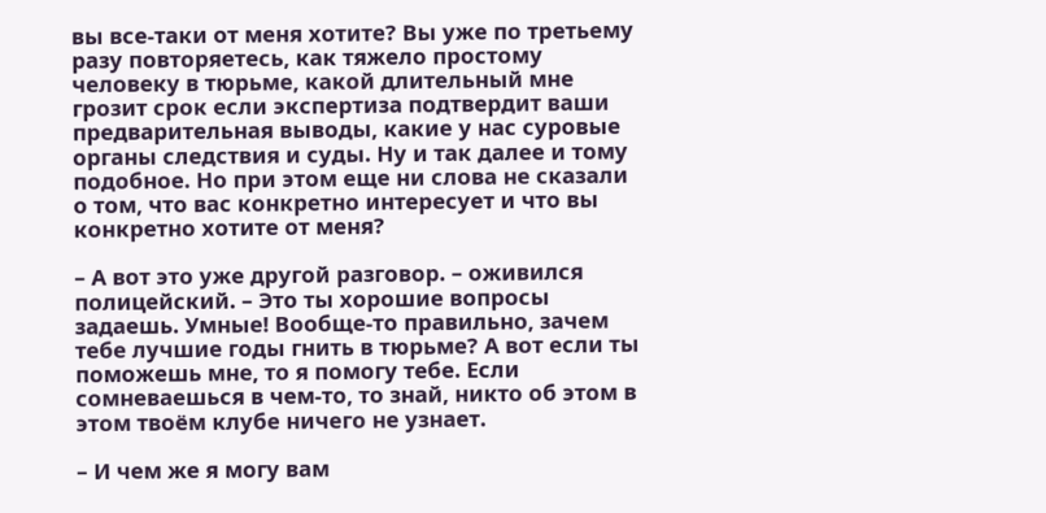вы все-таки от меня хотите? Вы уже по третьему разу повторяетесь, как тяжело простому человеку в тюрьме, какой длительный мне грозит срок если экспертиза подтвердит ваши предварительная выводы, какие у нас суровые органы следствия и суды. Ну и так далее и тому подобное. Но при этом еще ни слова не сказали о том, что вас конкретно интересует и что вы конкретно хотите от меня?

– А вот это уже другой разговор. – оживился полицейский. – Это ты хорошие вопросы задаешь. Умные! Вообще-то правильно, зачем тебе лучшие годы гнить в тюрьме? А вот если ты поможешь мне, то я помогу тебе. Если сомневаешься в чем-то, то знай, никто об этом в этом твоём клубе ничего не узнает.

– И чем же я могу вам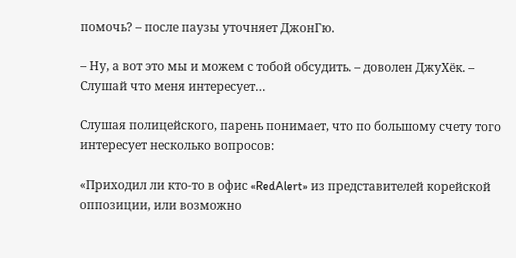помочь? – после паузы уточняет ДжонГю.

– Ну, а вот это мы и можем с тобой обсудить. – доволен ДжуХёк. – Слушай что меня интересует…

Слушая полицейского, парень понимает, что по большому счету того интересует несколько вопросов:

«Приходил ли кто-то в офис «RedAlert» из представителей корейской оппозиции, или возможно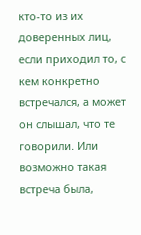кто-то из их доверенных лиц, если приходил то, с кем конкретно встречался, а может он слышал, что те говорили. Или возможно такая встреча была,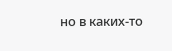но в каких-то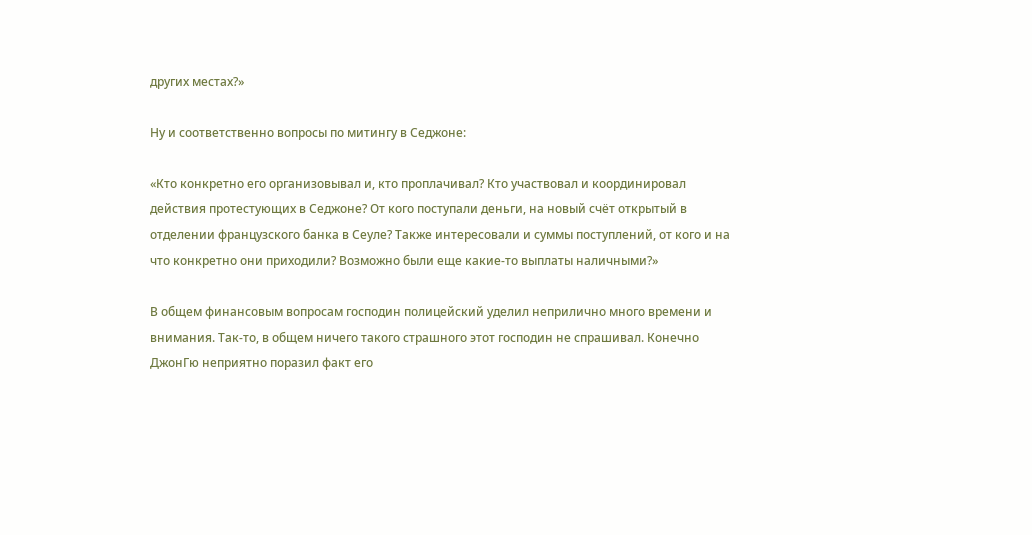других местах?»

Ну и соответственно вопросы по митингу в Седжоне:

«Кто конкретно его организовывал и, кто проплачивал? Кто участвовал и координировал действия протестующих в Седжоне? От кого поступали деньги, на новый счёт открытый в отделении французского банка в Сеуле? Также интересовали и суммы поступлений, от кого и на что конкретно они приходили? Возможно были еще какие-то выплаты наличными?»

В общем финансовым вопросам господин полицейский уделил неприлично много времени и внимания. Так-то, в общем ничего такого страшного этот господин не спрашивал. Конечно ДжонГю неприятно поразил факт его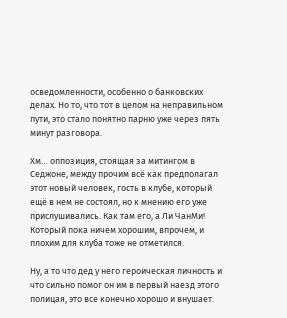осведомленности, особенно о банковских делах. Но то, что тот в целом на неправильном пути, это стало понятно парню уже через пять минут разговора.

Хм… оппозиция, стоящая за митингом в Седжоне, между прочим всё как предполагал этот новый человек, гость в клубе, который ещё в нем не состоял, но к мнению его уже прислушивались. Как там его, а Ли ЧанМи! Который пока ничем хорошим, впрочем, и плохим для клуба тоже не отметился.

Ну, а то что дед у него героическая личность и что сильно помог он им в первый наезд этого полицая, это все конечно хорошо и внушает.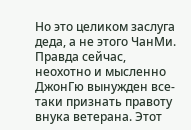Но это целиком заслуга деда, а не этого ЧанМи. Правда сейчас, неохотно и мысленно ДжонГю вынужден все-таки признать правоту внука ветерана. Этот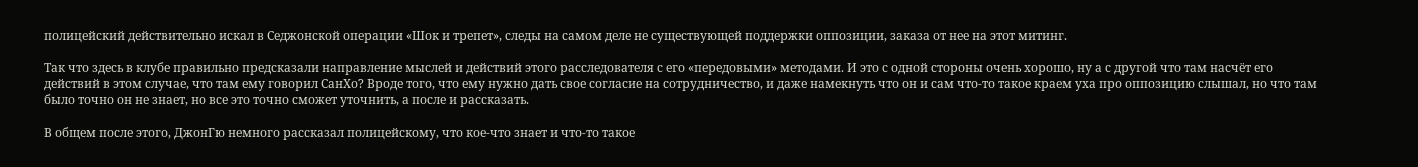полицейский действительно искал в Седжонской операции «Шок и трепет», следы на самом деле не существующей поддержки оппозиции, заказа от нее на этот митинг.

Так что здесь в клубе правильно предсказали направление мыслей и действий этого расследователя с его «передовыми» методами. И это с одной стороны очень хорошо, ну а с другой что там насчёт его действий в этом случае, что там ему говорил СанХо? Вроде того, что ему нужно дать свое согласие на сотрудничество, и даже намекнуть что он и сам что-то такое краем уха про оппозицию слышал, но что там было точно он не знает, но все это точно сможет уточнить, а после и рассказать.

В общем после этого, ДжонГю немного рассказал полицейскому, что кое-что знает и что-то такое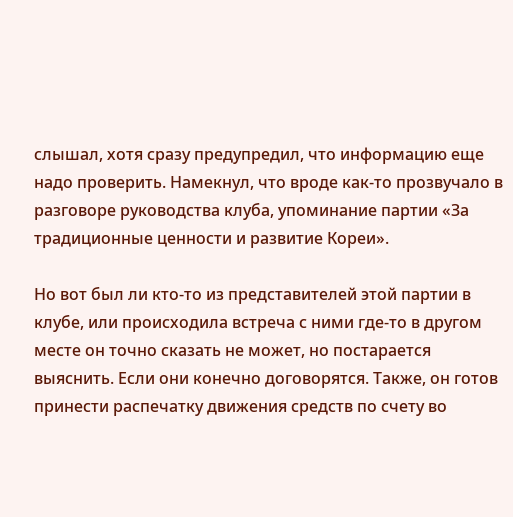слышал, хотя сразу предупредил, что информацию еще надо проверить. Намекнул, что вроде как-то прозвучало в разговоре руководства клуба, упоминание партии «За традиционные ценности и развитие Кореи».

Но вот был ли кто-то из представителей этой партии в клубе, или происходила встреча с ними где-то в другом месте он точно сказать не может, но постарается выяснить. Если они конечно договорятся. Также, он готов принести распечатку движения средств по счету во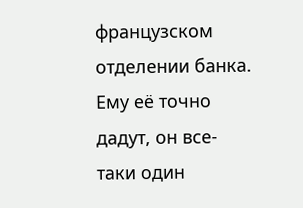французском отделении банка. Ему её точно дадут, он все-таки один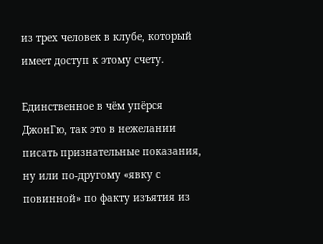из трех человек в клубе, который имеет доступ к этому счету.

Единственное в чём упёрся ДжонГю, так это в нежелании писать признательные показания, ну или по-другому «явку с повинной» по факту изъятия из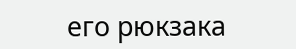его рюкзака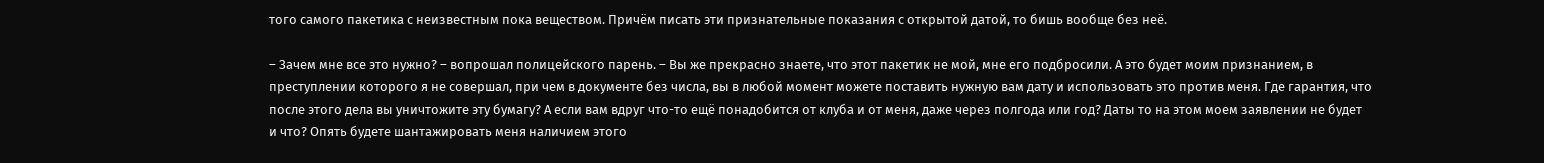того самого пакетика с неизвестным пока веществом. Причём писать эти признательные показания с открытой датой, то бишь вообще без неё.

– Зачем мне все это нужно? – вопрошал полицейского парень. – Вы же прекрасно знаете, что этот пакетик не мой, мне его подбросили. А это будет моим признанием, в преступлении которого я не совершал, при чем в документе без числа, вы в любой момент можете поставить нужную вам дату и использовать это против меня. Где гарантия, что после этого дела вы уничтожите эту бумагу? А если вам вдруг что-то ещё понадобится от клуба и от меня, даже через полгода или год? Даты то на этом моем заявлении не будет и что? Опять будете шантажировать меня наличием этого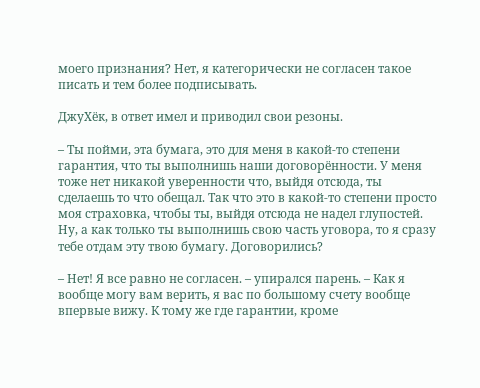моего признания? Нет, я категорически не согласен такое писать и тем более подписывать.

ДжуХёк, в ответ имел и приводил свои резоны.

– Ты пойми, эта бумага, это для меня в какой-то степени гарантия, что ты выполнишь наши договорённости. У меня тоже нет никакой уверенности что, выйдя отсюда, ты сделаешь то что обещал. Так что это в какой-то степени просто моя страховка, чтобы ты, выйдя отсюда не надел глупостей. Ну, а как только ты выполнишь свою часть уговора, то я сразу тебе отдам эту твою бумагу. Договорились?

– Нет! Я все равно не согласен. – упирался парень. – Как я вообще могу вам верить, я вас по большому счету вообще впервые вижу. К тому же где гарантии, кроме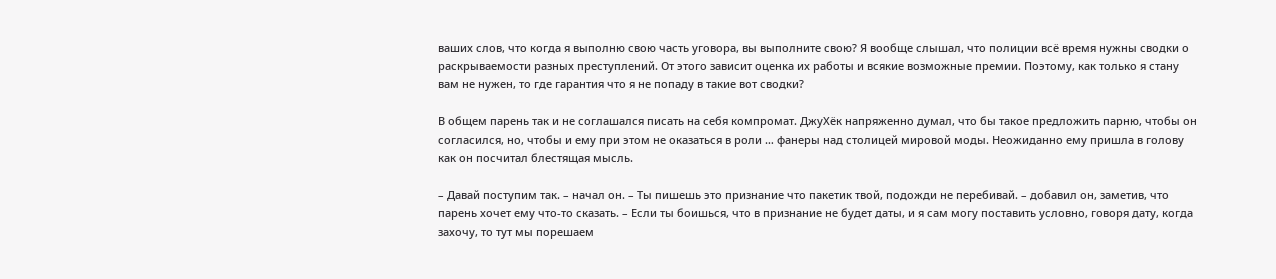ваших слов, что когда я выполню свою часть уговора, вы выполните свою? Я вообще слышал, что полиции всё время нужны сводки о раскрываемости разных преступлений. От этого зависит оценка их работы и всякие возможные премии. Поэтому, как только я стану вам не нужен, то где гарантия что я не попаду в такие вот сводки?

В общем парень так и не соглашался писать на себя компромат. ДжуХёк напряженно думал, что бы такое предложить парню, чтобы он согласился, но, чтобы и ему при этом не оказаться в роли … фанеры над столицей мировой моды. Неожиданно ему пришла в голову как он посчитал блестящая мысль.

– Давай поступим так. – начал он. – Ты пишешь это признание что пакетик твой, подожди не перебивай. – добавил он, заметив, что парень хочет ему что-то сказать. – Если ты боишься, что в признание не будет даты, и я сам могу поставить условно, говоря дату, когда захочу, то тут мы порешаем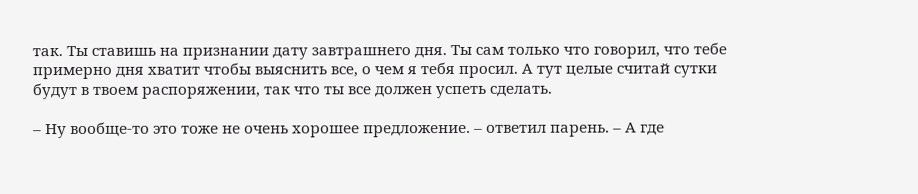так. Ты ставишь на признании дату завтрашнего дня. Ты сам только что говорил, что тебе примерно дня хватит чтобы выяснить все, о чем я тебя просил. А тут целые считай сутки будут в твоем распоряжении, так что ты все должен успеть сделать.

– Ну вообще-то это тоже не очень хорошее предложение. – ответил парень. – А где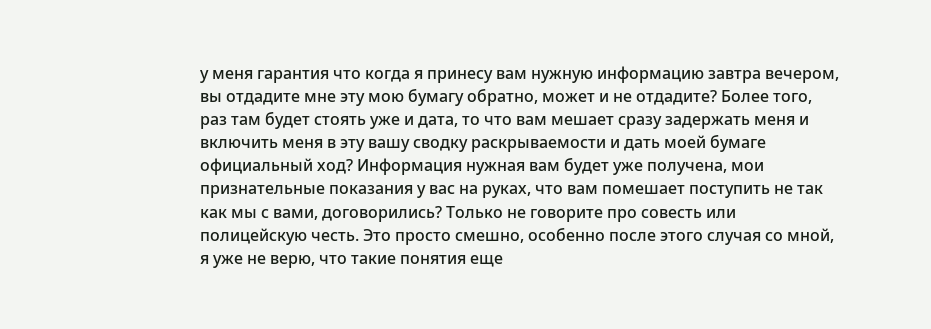у меня гарантия что когда я принесу вам нужную информацию завтра вечером, вы отдадите мне эту мою бумагу обратно, может и не отдадите? Более того, раз там будет стоять уже и дата, то что вам мешает сразу задержать меня и включить меня в эту вашу сводку раскрываемости и дать моей бумаге официальный ход? Информация нужная вам будет уже получена, мои признательные показания у вас на руках, что вам помешает поступить не так как мы с вами, договорились? Только не говорите про совесть или полицейскую честь. Это просто смешно, особенно после этого случая со мной, я уже не верю, что такие понятия еще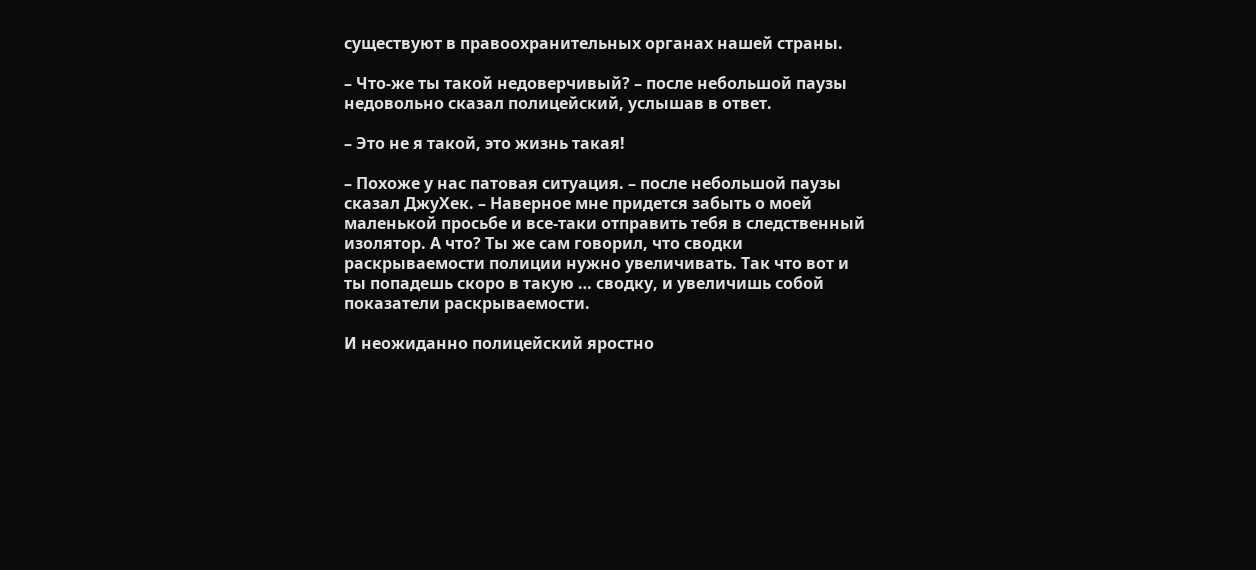существуют в правоохранительных органах нашей страны.

– Что-же ты такой недоверчивый? – после небольшой паузы недовольно сказал полицейский, услышав в ответ.

– Это не я такой, это жизнь такая!

– Похоже у нас патовая ситуация. – после небольшой паузы сказал ДжуХек. – Наверное мне придется забыть о моей маленькой просьбе и все-таки отправить тебя в следственный изолятор. А что? Ты же сам говорил, что сводки раскрываемости полиции нужно увеличивать. Так что вот и ты попадешь скоро в такую … сводку, и увеличишь собой показатели раскрываемости.

И неожиданно полицейский яростно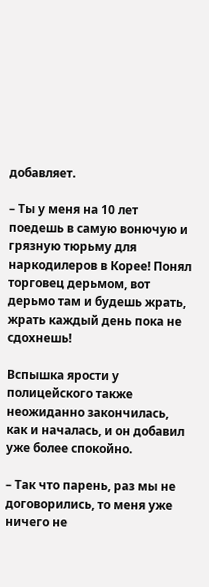добавляет.

– Ты у меня на 10 лет поедешь в самую вонючую и грязную тюрьму для наркодилеров в Корее! Понял торговец дерьмом, вот дерьмо там и будешь жрать, жрать каждый день пока не сдохнешь!

Вспышка ярости у полицейского также неожиданно закончилась, как и началась, и он добавил уже более спокойно.

– Так что парень, раз мы не договорились, то меня уже ничего не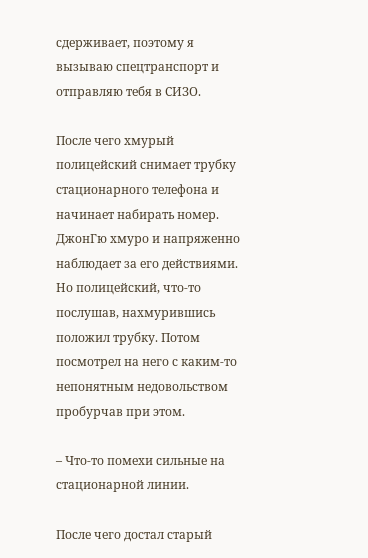сдерживает, поэтому я вызываю спецтранспорт и отправляю тебя в СИЗО.

После чего хмурый полицейский снимает трубку стационарного телефона и начинает набирать номер. ДжонГю хмуро и напряженно наблюдает за его действиями. Но полицейский, что-то послушав, нахмурившись положил трубку. Потом посмотрел на него с каким-то непонятным недовольством пробурчав при этом.

– Что-то помехи сильные на стационарной линии.

После чего достал старый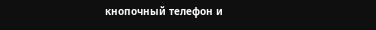кнопочный телефон и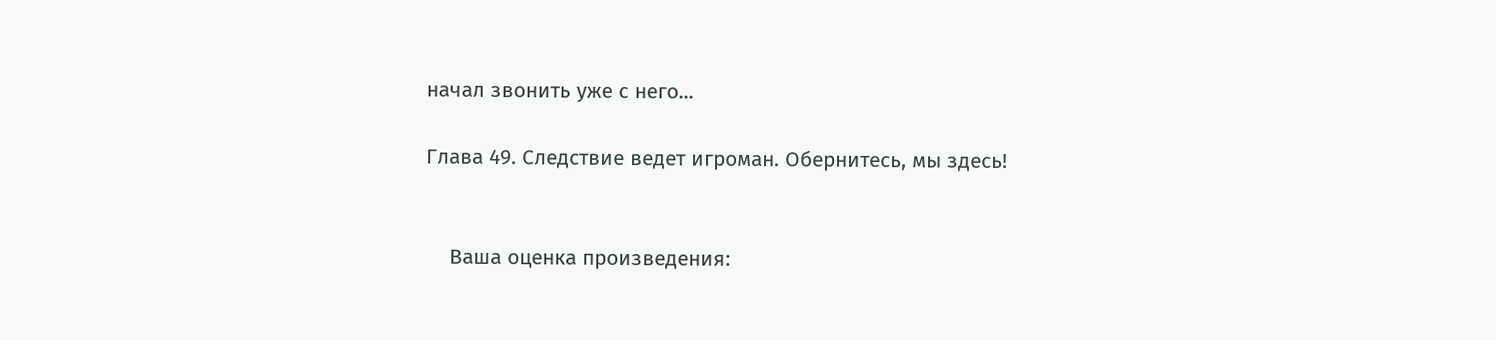начал звонить уже с него...

Глава 49. Следствие ведет игроман. Обернитесь, мы здесь!


    Ваша оценка произведения: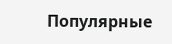Популярные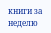книги за неделю